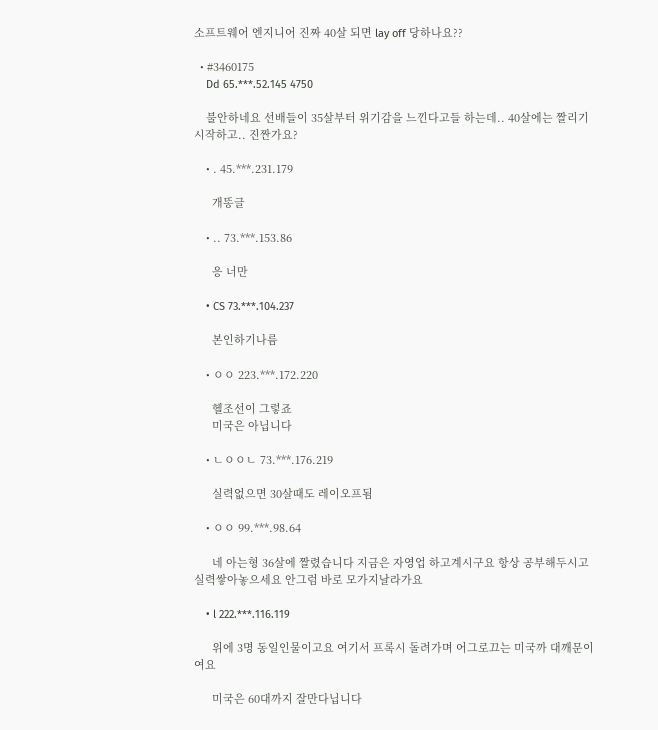소프트웨어 엔지니어 진짜 40살 되면 lay off 당하나요??

  • #3460175
    Dd 65.***.52.145 4750

    불안하네요 선배들이 35살부터 위기감을 느낀다고들 하는데.. 40살에는 짤리기 시작하고.. 진짠가요?

    • . 45.***.231.179

      개똥글

    • .. 73.***.153.86

      응 너만

    • CS 73.***.104.237

      본인하기나름

    • ㅇㅇ 223.***.172.220

      헬조선이 그렇죠
      미국은 아닙니다

    • ㄴㅇㅇㄴ 73.***.176.219

      실력없으면 30살때도 레이오프됨

    • ㅇㅇ 99.***.98.64

      네 아는형 36살에 짤렸습니다 지금은 자영업 하고계시구요 항상 공부해두시고 실력쌓아놓으세요 안그럼 바로 모가지날라가요

    • l 222.***.116.119

      위에 3명 동일인물이고요 여기서 프록시 돌려가며 어그로끄는 미국까 대깨문이여요

      미국은 60대까지 잘만다닙니다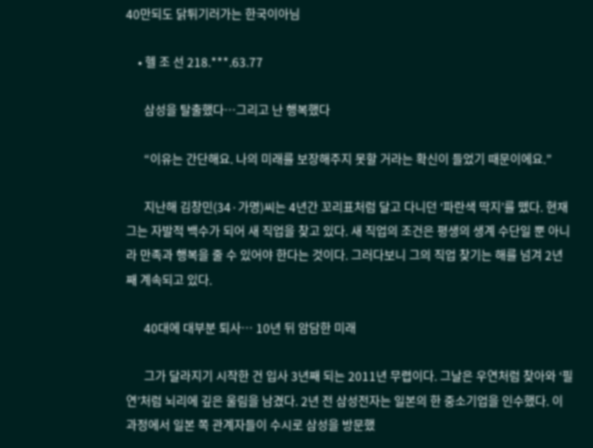40만되도 닭튀기러가는 한국이아님

    • 헬 조 선 218.***.63.77

      삼성을 탈출했다…그리고 난 행복했다

      “이유는 간단해요. 나의 미래를 보장해주지 못할 거라는 확신이 들었기 때문이에요.”

      지난해 김창민(34·가명)씨는 4년간 꼬리표처럼 달고 다니던 ‘파란색 딱지’를 뗐다. 현재 그는 자발적 백수가 되어 새 직업을 찾고 있다. 새 직업의 조건은 평생의 생계 수단일 뿐 아니라 만족과 행복을 줄 수 있어야 한다는 것이다. 그러다보니 그의 직업 찾기는 해를 넘겨 2년째 계속되고 있다.

      40대에 대부분 퇴사… 10년 뒤 암담한 미래

      그가 달라지기 시작한 건 입사 3년째 되는 2011년 무렵이다. 그날은 우연처럼 찾아와 ‘필연’처럼 뇌리에 깊은 울림을 남겼다. 2년 전 삼성전자는 일본의 한 중소기업을 인수했다. 이 과정에서 일본 쪽 관계자들이 수시로 삼성을 방문했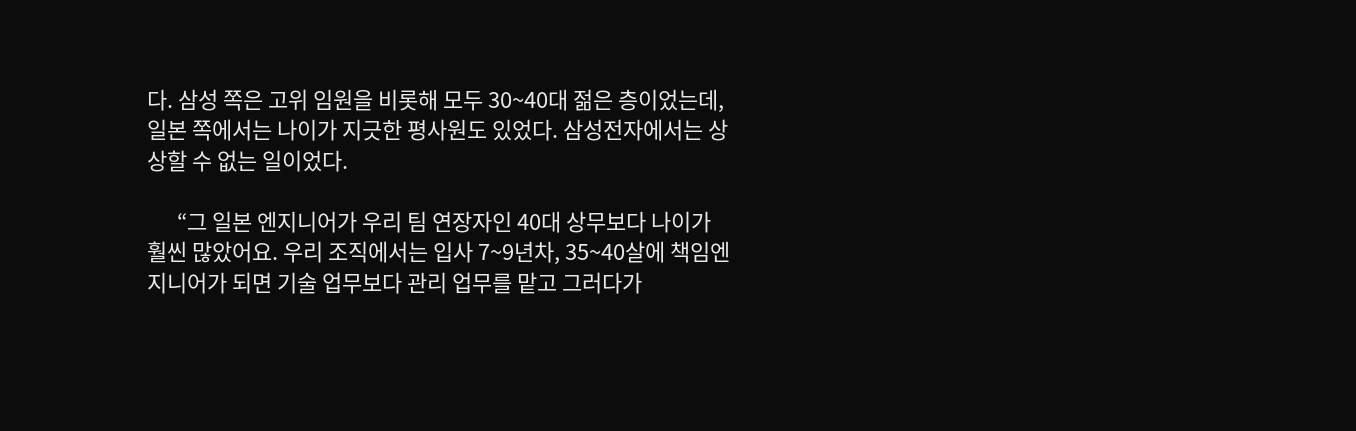다. 삼성 쪽은 고위 임원을 비롯해 모두 30~40대 젊은 층이었는데, 일본 쪽에서는 나이가 지긋한 평사원도 있었다. 삼성전자에서는 상상할 수 없는 일이었다.

      “그 일본 엔지니어가 우리 팀 연장자인 40대 상무보다 나이가 훨씬 많았어요. 우리 조직에서는 입사 7~9년차, 35~40살에 책임엔지니어가 되면 기술 업무보다 관리 업무를 맡고 그러다가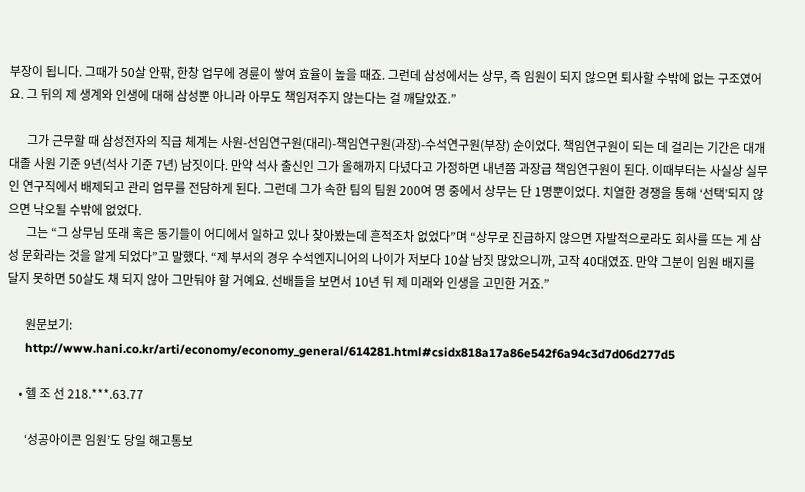부장이 됩니다. 그때가 50살 안팎, 한창 업무에 경륜이 쌓여 효율이 높을 때죠. 그런데 삼성에서는 상무, 즉 임원이 되지 않으면 퇴사할 수밖에 없는 구조였어요. 그 뒤의 제 생계와 인생에 대해 삼성뿐 아니라 아무도 책임져주지 않는다는 걸 깨달았죠.”

      그가 근무할 때 삼성전자의 직급 체계는 사원-선임연구원(대리)-책임연구원(과장)-수석연구원(부장) 순이었다. 책임연구원이 되는 데 걸리는 기간은 대개 대졸 사원 기준 9년(석사 기준 7년) 남짓이다. 만약 석사 출신인 그가 올해까지 다녔다고 가정하면 내년쯤 과장급 책임연구원이 된다. 이때부터는 사실상 실무인 연구직에서 배제되고 관리 업무를 전담하게 된다. 그런데 그가 속한 팀의 팀원 200여 명 중에서 상무는 단 1명뿐이었다. 치열한 경쟁을 통해 ‘선택’되지 않으면 낙오될 수밖에 없었다.
      그는 “그 상무님 또래 혹은 동기들이 어디에서 일하고 있나 찾아봤는데 흔적조차 없었다”며 “상무로 진급하지 않으면 자발적으로라도 회사를 뜨는 게 삼성 문화라는 것을 알게 되었다”고 말했다. “제 부서의 경우 수석엔지니어의 나이가 저보다 10살 남짓 많았으니까, 고작 40대였죠. 만약 그분이 임원 배지를 달지 못하면 50살도 채 되지 않아 그만둬야 할 거예요. 선배들을 보면서 10년 뒤 제 미래와 인생을 고민한 거죠.”

      원문보기:
      http://www.hani.co.kr/arti/economy/economy_general/614281.html#csidx818a17a86e542f6a94c3d7d06d277d5

    • 헬 조 선 218.***.63.77

      ‘성공아이콘 임원’도 당일 해고통보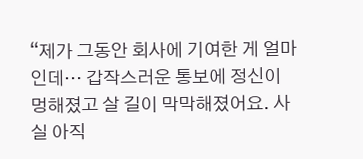“제가 그동안 회사에 기여한 게 얼마인데… 갑작스러운 통보에 정신이 멍해졌고 살 길이 막막해졌어요. 사실 아직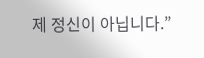제 정신이 아닙니다.”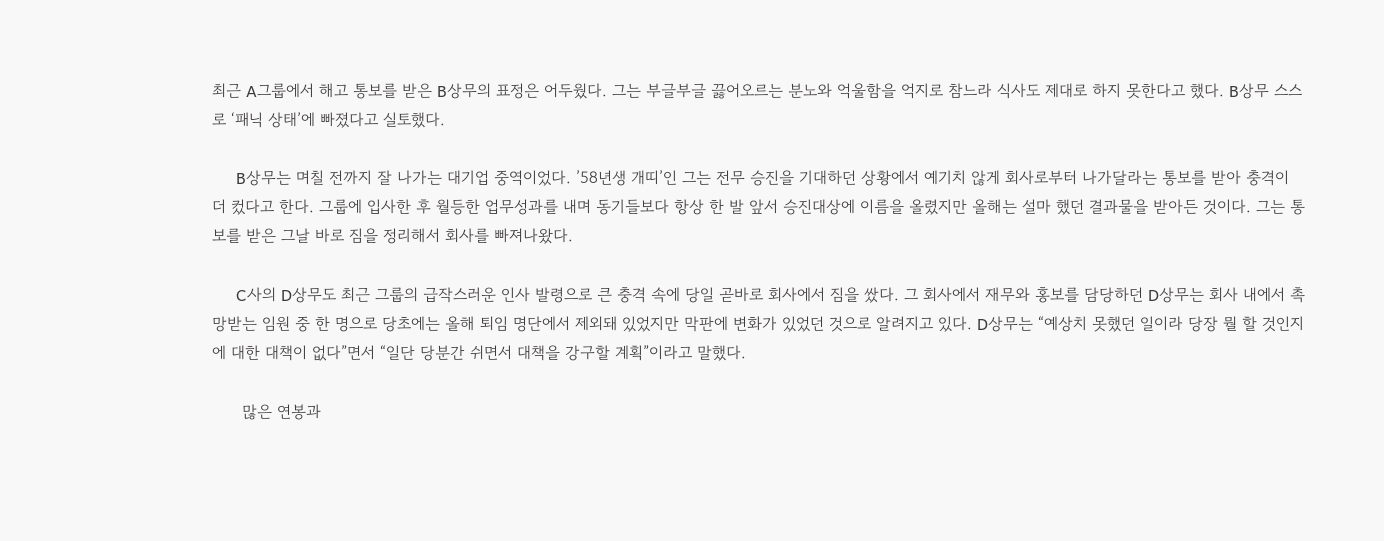최근 A그룹에서 해고 통보를 받은 B상무의 표정은 어두웠다. 그는 부글부글 끓어오르는 분노와 억울함을 억지로 참느라 식사도 제대로 하지 못한다고 했다. B상무 스스로 ‘패닉 상태’에 빠졌다고 실토했다.

      B상무는 며칠 전까지 잘 나가는 대기업 중역이었다. ’58년생 개띠’인 그는 전무 승진을 기대하던 상황에서 예기치 않게 회사로부터 나가달라는 통보를 받아 충격이 더 컸다고 한다. 그룹에 입사한 후 월등한 업무성과를 내며 동기들보다 항상 한 발 앞서 승진대상에 이름을 올렸지만 올해는 설마 했던 결과물을 받아든 것이다. 그는 통보를 받은 그날 바로 짐을 정리해서 회사를 빠져나왔다.

      C사의 D상무도 최근 그룹의 급작스러운 인사 발령으로 큰 충격 속에 당일 곧바로 회사에서 짐을 쌌다. 그 회사에서 재무와 홍보를 담당하던 D상무는 회사 내에서 촉망받는 임원 중 한 명으로 당초에는 올해 퇴임 명단에서 제외돼 있었지만 막판에 변화가 있었던 것으로 알려지고 있다. D상무는 “예상치 못했던 일이라 당장 뭘 할 것인지에 대한 대책이 없다”면서 “일단 당분간 쉬면서 대책을 강구할 계획”이라고 말했다.

      많은 연봉과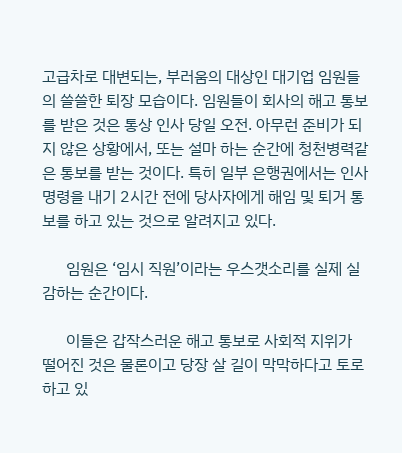고급차로 대변되는, 부러움의 대상인 대기업 임원들의 쓸쓸한 퇴장 모습이다. 임원들이 회사의 해고 통보를 받은 것은 통상 인사 당일 오전. 아무런 준비가 되지 않은 상황에서, 또는 설마 하는 순간에 청천병력같은 통보를 받는 것이다. 특히 일부 은행권에서는 인사명령을 내기 2시간 전에 당사자에게 해임 및 퇴거 통보를 하고 있는 것으로 알려지고 있다.

      임원은 ‘임시 직원’이라는 우스갯소리를 실제 실감하는 순간이다.

      이들은 갑작스러운 해고 통보로 사회적 지위가 떨어진 것은 물론이고 당장 살 길이 막막하다고 토로하고 있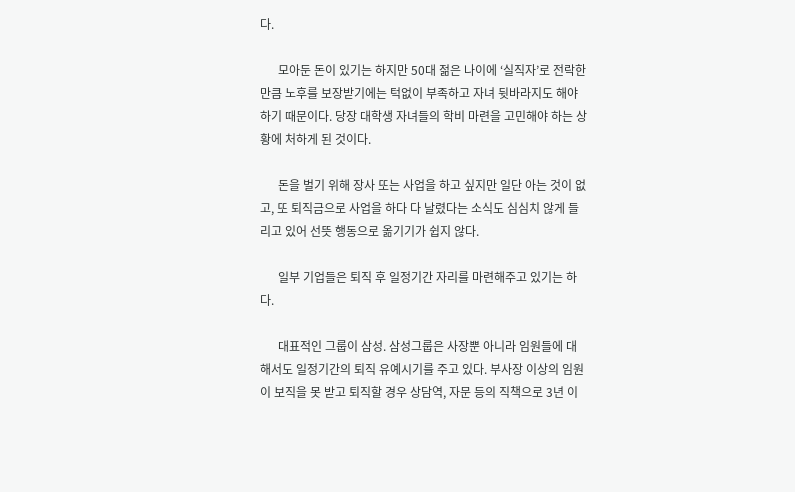다.

      모아둔 돈이 있기는 하지만 50대 젊은 나이에 ‘실직자’로 전락한 만큼 노후를 보장받기에는 턱없이 부족하고 자녀 뒷바라지도 해야 하기 때문이다. 당장 대학생 자녀들의 학비 마련을 고민해야 하는 상황에 처하게 된 것이다.

      돈을 벌기 위해 장사 또는 사업을 하고 싶지만 일단 아는 것이 없고, 또 퇴직금으로 사업을 하다 다 날렸다는 소식도 심심치 않게 들리고 있어 선뜻 행동으로 옮기기가 쉽지 않다.

      일부 기업들은 퇴직 후 일정기간 자리를 마련해주고 있기는 하다.

      대표적인 그룹이 삼성. 삼성그룹은 사장뿐 아니라 임원들에 대해서도 일정기간의 퇴직 유예시기를 주고 있다. 부사장 이상의 임원이 보직을 못 받고 퇴직할 경우 상담역, 자문 등의 직책으로 3년 이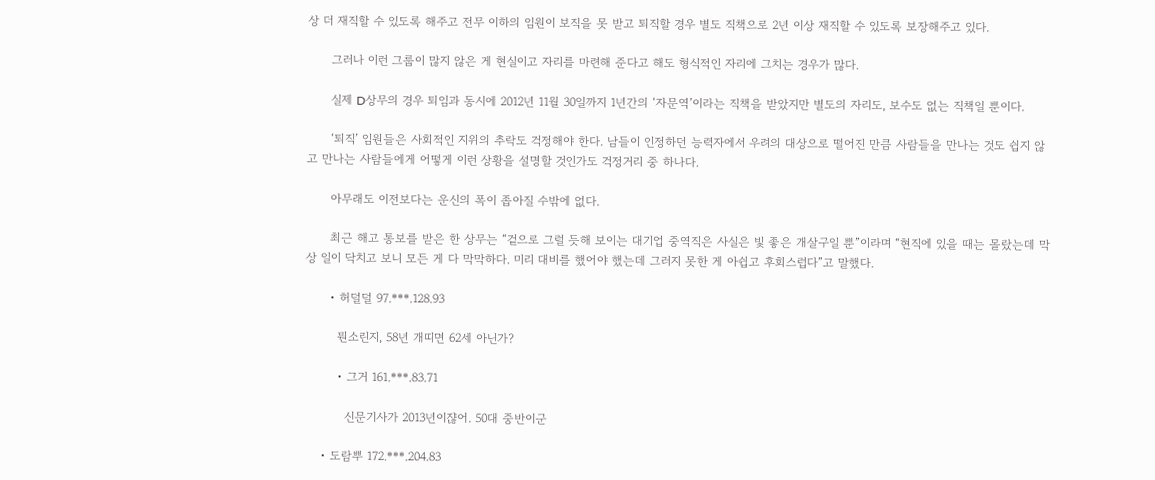상 더 재직할 수 있도록 해주고 전무 이하의 임원이 보직을 못 받고 퇴직할 경우 별도 직책으로 2년 이상 재직할 수 있도록 보장해주고 있다.

      그러나 이런 그룹이 많지 않은 게 현실이고 자리를 마련해 준다고 해도 형식적인 자리에 그치는 경우가 많다.

      실제 D상무의 경우 퇴임과 동시에 2012년 11월 30일까지 1년간의 ‘자문역’이라는 직책을 받았지만 별도의 자리도, 보수도 없는 직책일 뿐이다.

      ‘퇴직’ 임원들은 사회적인 지위의 추락도 걱정해야 한다. 남들이 인정하던 능력자에서 우려의 대상으로 떨어진 만큼 사람들을 만나는 것도 쉽지 않고 만나는 사람들에게 어떻게 이런 상황을 설명할 것인가도 걱정거리 중 하나다.

      아무래도 이전보다는 운신의 폭이 좁아질 수밖에 없다.

      최근 해고 통보를 받은 한 상무는 “겉으로 그럴 듯해 보이는 대기업 중역직은 사실은 빛 좋은 개살구일 뿐”이라며 “현직에 있을 때는 몰랐는데 막상 일이 닥치고 보니 모든 게 다 막막하다. 미리 대비를 했어야 했는데 그러지 못한 게 아쉽고 후회스럽다”고 말했다.

      • 허덜덜 97.***.128.93

        뭔소린지, 58년 개띠면 62세 아닌가?

        • 그거 161.***.83.71

          신문기사가 2013년이쟎어. 50대 중반이군

    • 도람뿌 172.***.204.83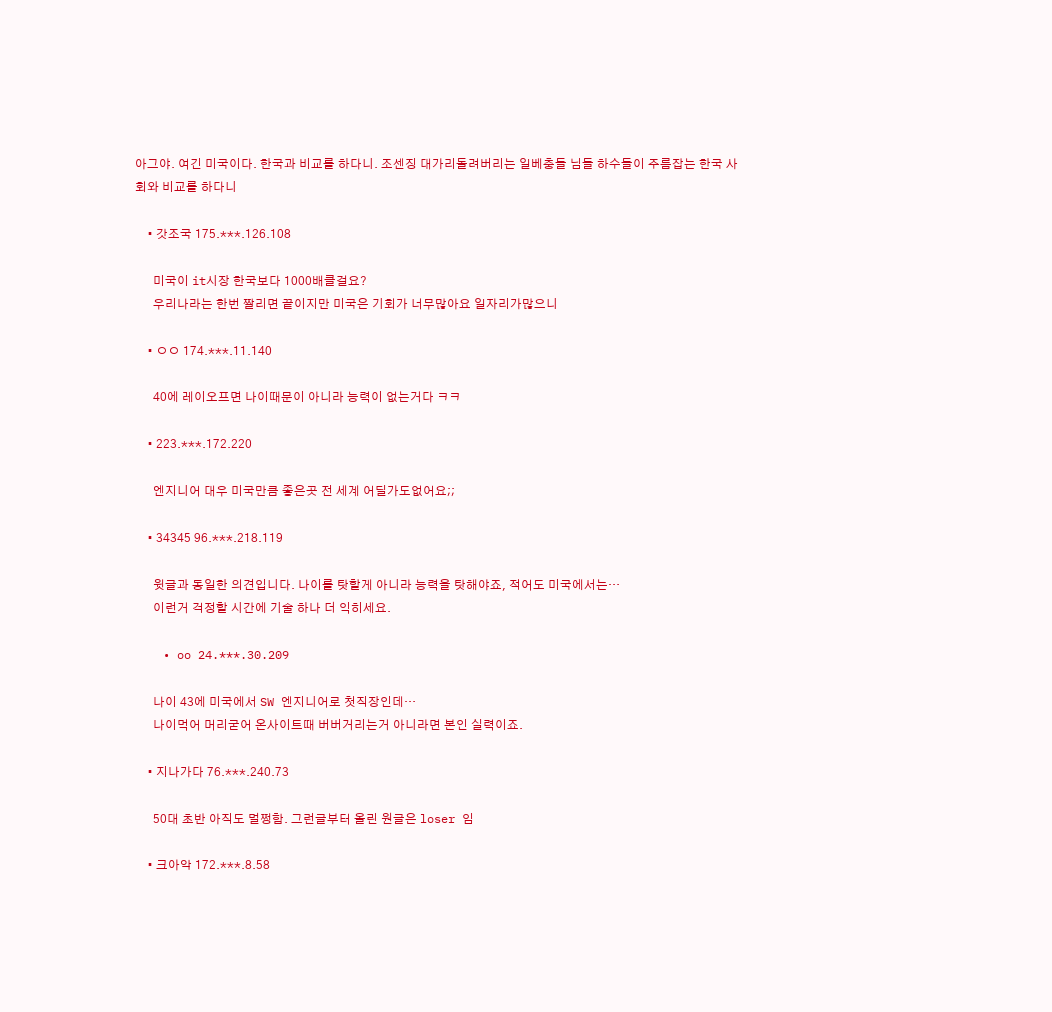아그야. 여긴 미국이다. 한국과 비교를 하다니. 조센징 대가리돌려버리는 일베충들 님들 하수들이 주름잡는 한국 사회와 비교를 하다니

    • 갓조국 175.***.126.108

      미국이 it시장 한국보다 1000배클걸요?
      우리나라는 한번 짤리면 끝이지만 미국은 기회가 너무많아요 일자리가많으니

    • ㅇㅇ 174.***.11.140

      40에 레이오프면 나이때문이 아니라 능력이 없는거다 ㅋㅋ

    • 223.***.172.220

      엔지니어 대우 미국만큼 좋은곳 전 세계 어딜가도없어요;;

    • 34345 96.***.218.119

      윗글과 동일한 의견입니다. 나이를 탓할게 아니라 능력을 탓해야죠, 적어도 미국에서는…
      이런거 걱정할 시간에 기술 하나 더 익히세요.

    • oo 24.***.30.209

      나이 43에 미국에서 SW 엔지니어로 첫직장인데…
      나이먹어 머리굳어 온사이트때 버버거리는거 아니라면 본인 실력이죠.

    • 지나가다 76.***.240.73

      50대 초반 아직도 멀쩡함. 그런글부터 올린 원글은 loser 임

    • 크아악 172.***.8.58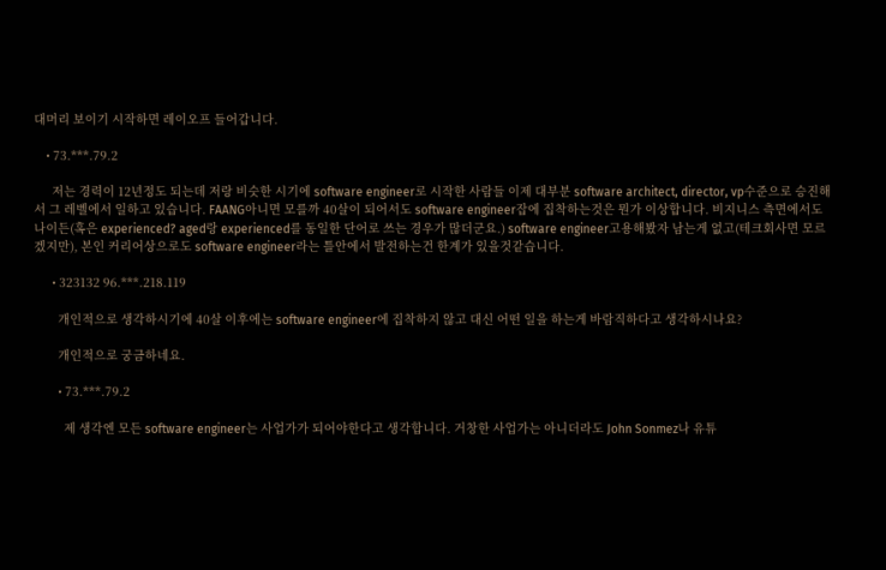대머리 보이기 시작하면 레이오프 들어갑니다.

    • 73.***.79.2

      저는 경력이 12년정도 되는데 저랑 비슷한 시기에 software engineer로 시작한 사람들 이제 대부분 software architect, director, vp수준으로 승진해서 그 레벨에서 일하고 있습니다. FAANG아니면 모를까 40살이 되어서도 software engineer잡에 집착하는것은 뭔가 이상합니다. 비지니스 측면에서도 나이든(혹은 experienced? aged랑 experienced를 동일한 단어로 쓰는 경우가 많더군요.) software engineer고용해봤자 남는게 없고(테크회사면 모르겠지만), 본인 커리어상으로도 software engineer라는 틀안에서 발전하는건 한계가 있을것같습니다.

      • 323132 96.***.218.119

        개인적으로 생각하시기에 40살 이후에는 software engineer에 집착하지 않고 대신 어떤 일을 하는게 바람직하다고 생각하시나요?

        개인적으로 궁금하네요.

        • 73.***.79.2

          제 생각엔 모든 software engineer는 사업가가 되어야한다고 생각합니다. 거창한 사업가는 아니더라도 John Sonmez나 유튜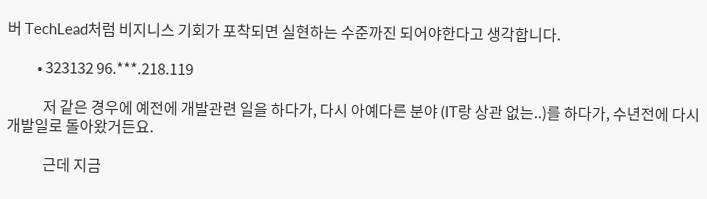버 TechLead처럼 비지니스 기회가 포착되면 실현하는 수준까진 되어야한다고 생각합니다.

          • 323132 96.***.218.119

            저 같은 경우에 예전에 개발관련 일을 하다가, 다시 아예다른 분야 (IT랑 상관 없는..)를 하다가, 수년전에 다시 개발일로 돌아왔거든요.

            근데 지금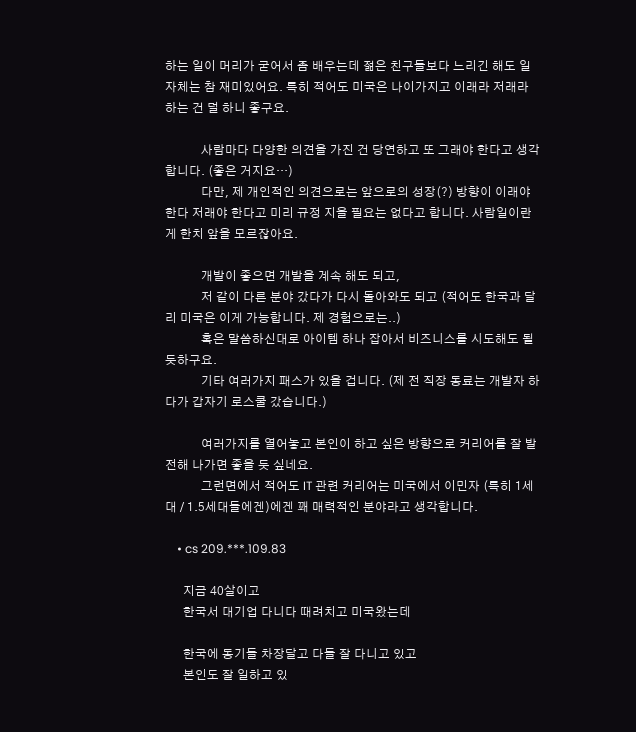하는 일이 머리가 굳어서 좀 배우는데 젊은 친구들보다 느리긴 해도 일자체는 참 재미있어요. 특히 적어도 미국은 나이가지고 이래라 저래라 하는 건 덜 하니 좋구요.

            사람마다 다양한 의견을 가진 건 당연하고 또 그래야 한다고 생각합니다. (좋은 거지요…)
            다만, 제 개인적인 의견으로는 앞으로의 성장(?) 방향이 이래야 한다 저래야 한다고 미리 규정 지을 필요는 없다고 합니다. 사람일이란게 한치 앞을 모르잖아요.

            개발이 좋으면 개발을 계속 해도 되고,
            저 같이 다른 분야 갔다가 다시 돌아와도 되고 (적어도 한국과 달리 미국은 이게 가능합니다. 제 경험으로는..)
            혹은 말씀하신대로 아이템 하나 잡아서 비즈니스를 시도해도 될 듯하구요.
            기타 여러가지 패스가 있을 겁니다. (제 전 직장 동료는 개발자 하다가 갑자기 로스쿨 갔습니다.)

            여러가지를 열어놓고 본인이 하고 싶은 방향으로 커리어를 잘 발전해 나가면 좋을 듯 싶네요.
            그런면에서 적어도 IT 관련 커리어는 미국에서 이민자 (특히 1세대 / 1.5세대들에겐)에겐 꽤 매력적인 분야라고 생각합니다.

    • cs 209.***.109.83

      지금 40살이고
      한국서 대기업 다니다 때려치고 미국왔는데

      한국에 동기들 차장달고 다들 잘 다니고 있고
      본인도 잘 일하고 있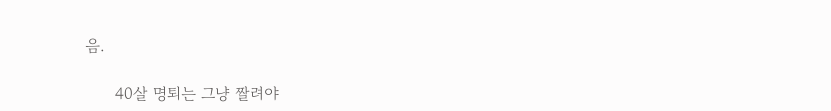음.

      40살 명퇴는 그냥 짤려야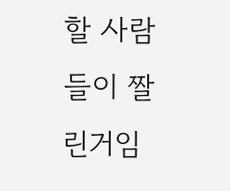할 사람들이 짤린거임